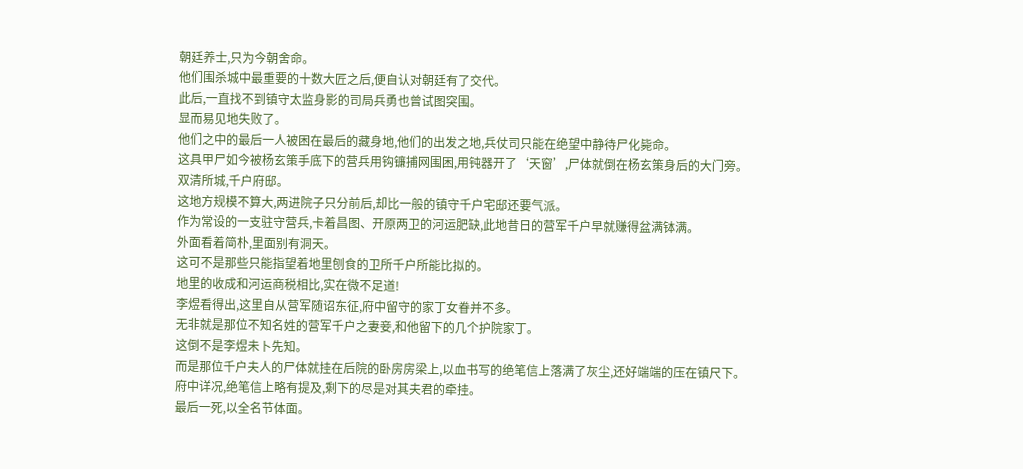朝廷养士,只为今朝舍命。
他们围杀城中最重要的十数大匠之后,便自认对朝廷有了交代。
此后,一直找不到镇守太监身影的司局兵勇也曾试图突围。
显而易见地失败了。
他们之中的最后一人被困在最后的藏身地,他们的出发之地,兵仗司只能在绝望中静待尸化毙命。
这具甲尸如今被杨玄策手底下的营兵用钩镰捕网围困,用钝器开了‘天窗’,尸体就倒在杨玄策身后的大门旁。
双清所城,千户府邸。
这地方规模不算大,两进院子只分前后,却比一般的镇守千户宅邸还要气派。
作为常设的一支驻守营兵,卡着昌图、开原两卫的河运肥缺,此地昔日的营军千户早就赚得盆满钵满。
外面看着简朴,里面别有洞天。
这可不是那些只能指望着地里刨食的卫所千户所能比拟的。
地里的收成和河运商税相比,实在微不足道!
李煜看得出,这里自从营军随诏东征,府中留守的家丁女眷并不多。
无非就是那位不知名姓的营军千户之妻妾,和他留下的几个护院家丁。
这倒不是李煜未卜先知。
而是那位千户夫人的尸体就挂在后院的卧房房梁上,以血书写的绝笔信上落满了灰尘,还好端端的压在镇尺下。
府中详况,绝笔信上略有提及,剩下的尽是对其夫君的牵挂。
最后一死,以全名节体面。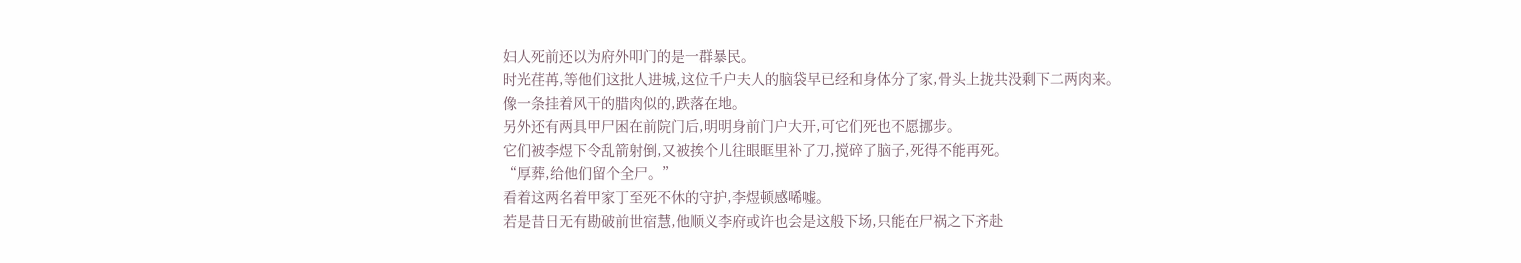妇人死前还以为府外叩门的是一群暴民。
时光荏苒,等他们这批人进城,这位千户夫人的脑袋早已经和身体分了家,骨头上拢共没剩下二两肉来。
像一条挂着风干的腊肉似的,跌落在地。
另外还有两具甲尸困在前院门后,明明身前门户大开,可它们死也不愿挪步。
它们被李煜下令乱箭射倒,又被挨个儿往眼眶里补了刀,搅碎了脑子,死得不能再死。
“厚葬,给他们留个全尸。”
看着这两名着甲家丁至死不休的守护,李煜顿感唏嘘。
若是昔日无有勘破前世宿慧,他顺义李府或许也会是这般下场,只能在尸祸之下齐赴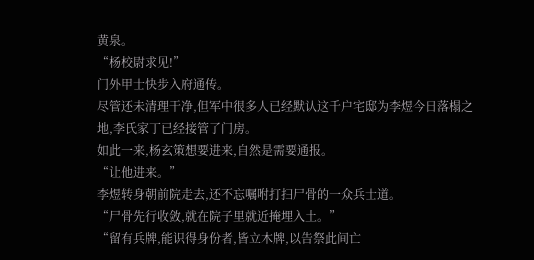黄泉。
“杨校尉求见!”
门外甲士快步入府通传。
尽管还未清理干净,但军中很多人已经默认这千户宅邸为李煜今日落榻之地,李氏家丁已经接管了门房。
如此一来,杨玄策想要进来,自然是需要通报。
“让他进来。”
李煜转身朝前院走去,还不忘嘱咐打扫尸骨的一众兵士道。
“尸骨先行收敛,就在院子里就近掩埋入土。”
“留有兵牌,能识得身份者,皆立木牌,以告祭此间亡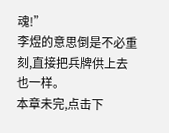魂!”
李煜的意思倒是不必重刻,直接把兵牌供上去也一样。
本章未完,点击下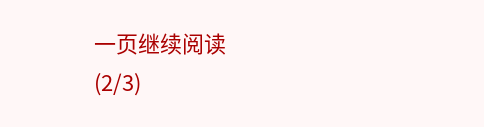一页继续阅读
(2/3)